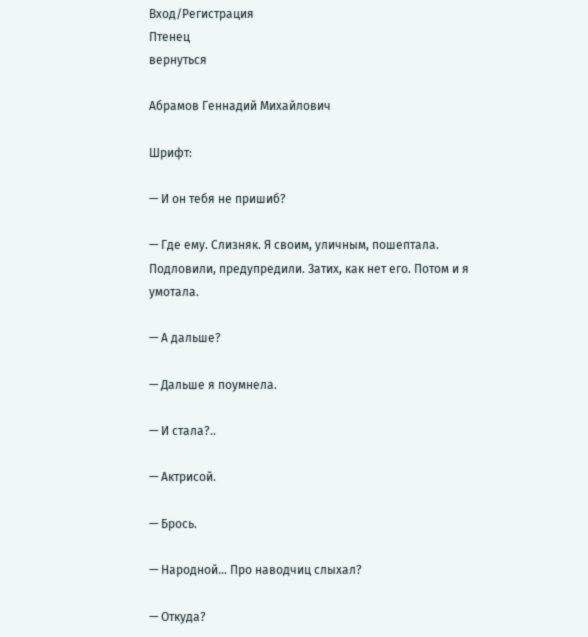Вход/Регистрация
Птенец
вернуться

Абрамов Геннадий Михайлович

Шрифт:

— И он тебя не пришиб?

— Где ему. Слизняк. Я своим, уличным, пошептала. Подловили, предупредили. Затих, как нет его. Потом и я умотала.

— А дальше?

— Дальше я поумнела.

— И стала?..

— Актрисой.

— Брось.

— Народной... Про наводчиц слыхал?

— Откуда?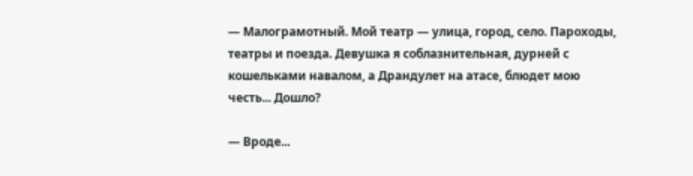— Малограмотный. Мой театр — улица, город, село. Пароходы, театры и поезда. Девушка я соблазнительная, дурней с кошельками навалом, а Драндулет на атасе, блюдет мою честь... Дошло?

— Вроде...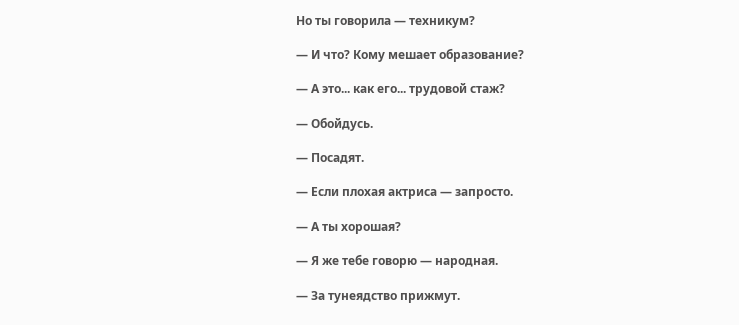Но ты говорила — техникум?

— И что? Кому мешает образование?

— А это... как его... трудовой стаж?

— Обойдусь.

— Посадят.

— Если плохая актриса — запросто.

— А ты хорошая?

— Я же тебе говорю — народная.

— За тунеядство прижмут.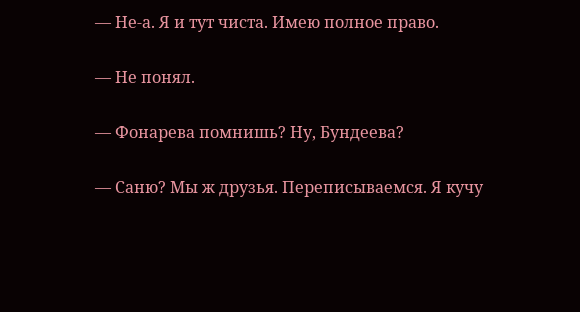— Не-а. Я и тут чиста. Имею полное право.

— Не понял.

— Фонарева помнишь? Ну, Бундеева?

— Саню? Мы ж друзья. Переписываемся. Я кучу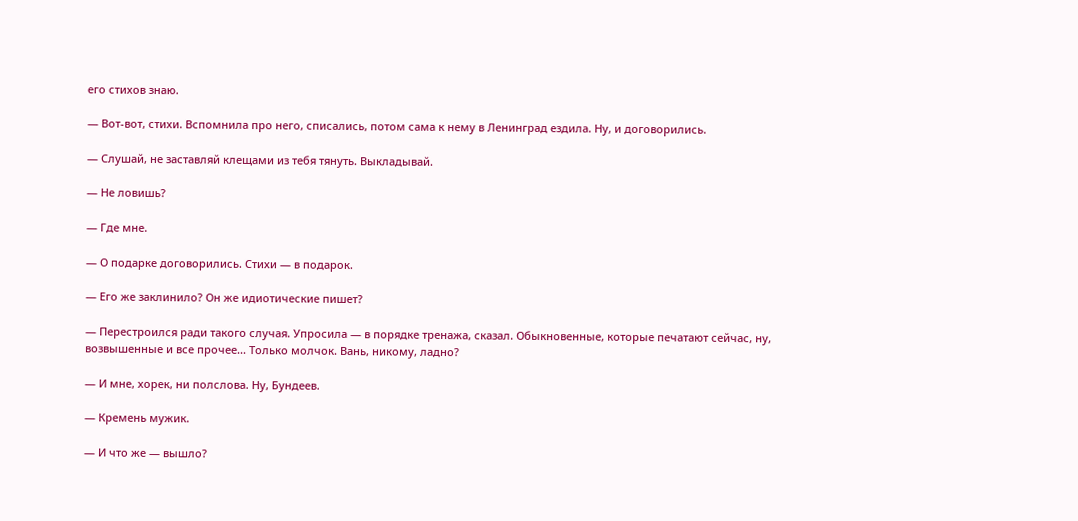его стихов знаю.

— Вот-вот, стихи. Вспомнила про него, списались, потом сама к нему в Ленинград ездила. Ну, и договорились.

— Слушай, не заставляй клещами из тебя тянуть. Выкладывай.

— Не ловишь?

— Где мне.

— О подарке договорились. Стихи — в подарок.

— Его же заклинило? Он же идиотические пишет?

— Перестроился ради такого случая. Упросила — в порядке тренажа, сказал. Обыкновенные, которые печатают сейчас, ну, возвышенные и все прочее... Только молчок. Вань, никому, ладно?

— И мне, хорек, ни полслова. Ну, Бундеев.

— Кремень мужик.

— И что же — вышло?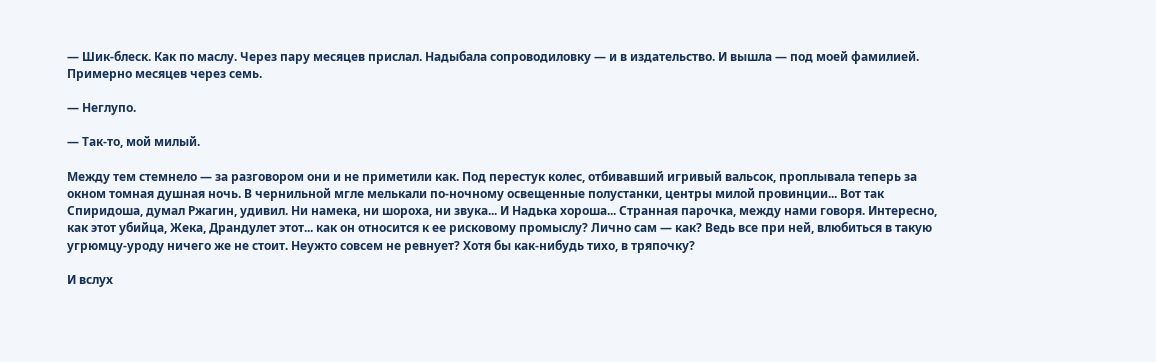— Шик-блеск. Как по маслу. Через пару месяцев прислал. Надыбала сопроводиловку — и в издательство. И вышла — под моей фамилией. Примерно месяцев через семь.

— Неглупо.

— Так-то, мой милый.

Между тем стемнело — за разговором они и не приметили как. Под перестук колес, отбивавший игривый вальсок, проплывала теперь за окном томная душная ночь. В чернильной мгле мелькали по-ночному освещенные полустанки, центры милой провинции... Вот так Спиридоша, думал Ржагин, удивил. Ни намека, ни шороха, ни звука... И Надька хороша... Странная парочка, между нами говоря. Интересно, как этот убийца, Жека, Драндулет этот... как он относится к ее рисковому промыслу? Лично сам — как? Ведь все при ней, влюбиться в такую угрюмцу-уроду ничего же не стоит. Неужто совсем не ревнует? Хотя бы как-нибудь тихо, в тряпочку?

И вслух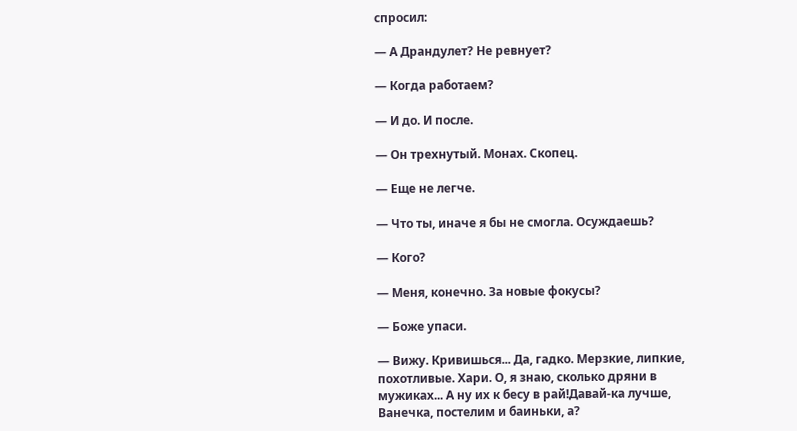спросил:

— А Драндулет? Не ревнует?

— Когда работаем?

— И до. И после.

— Он трехнутый. Монах. Скопец.

— Еще не легче.

— Что ты, иначе я бы не смогла. Осуждаешь?

— Кого?

— Меня, конечно. За новые фокусы?

— Боже упаси.

— Вижу. Кривишься... Да, гадко. Мерзкие, липкие, похотливые. Хари. О, я знаю, сколько дряни в мужиках... А ну их к бесу в рай!Давай-ка лучше, Ванечка, постелим и баиньки, а?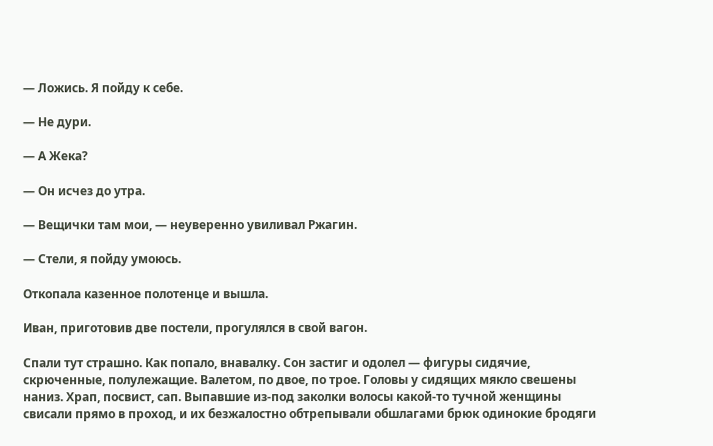— Ложись. Я пойду к себе.

— Не дури.

— А Жека?

— Он исчез до утра.

— Вещички там мои, — неуверенно увиливал Ржагин.

— Стели, я пойду умоюсь.

Откопала казенное полотенце и вышла.

Иван, приготовив две постели, прогулялся в свой вагон.

Спали тут страшно. Как попало, внавалку. Сон застиг и одолел — фигуры сидячие, скрюченные, полулежащие. Валетом, по двое, по трое. Головы у сидящих мякло свешены наниз. Храп, посвист, сап. Выпавшие из-под заколки волосы какой-то тучной женщины свисали прямо в проход, и их безжалостно обтрепывали обшлагами брюк одинокие бродяги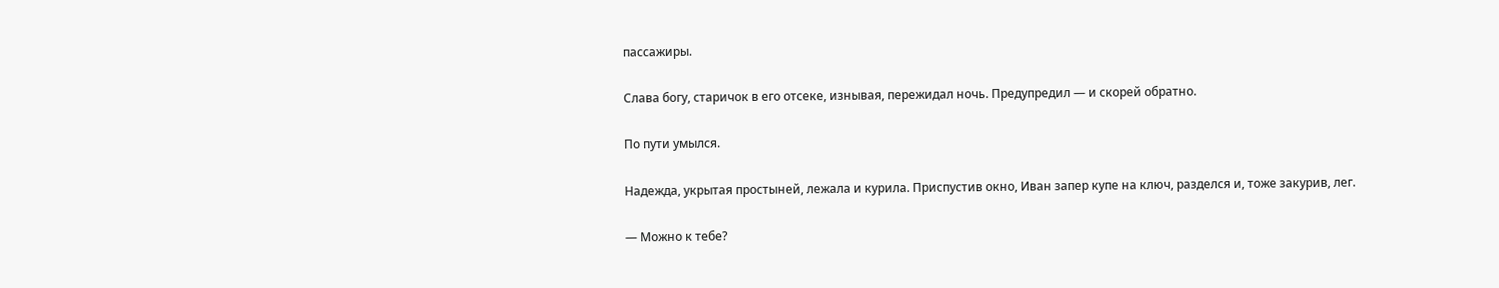пассажиры.

Слава богу, старичок в его отсеке, изнывая, пережидал ночь. Предупредил — и скорей обратно.

По пути умылся.

Надежда, укрытая простыней, лежала и курила. Приспустив окно, Иван запер купе на ключ, разделся и, тоже закурив, лег.

— Можно к тебе?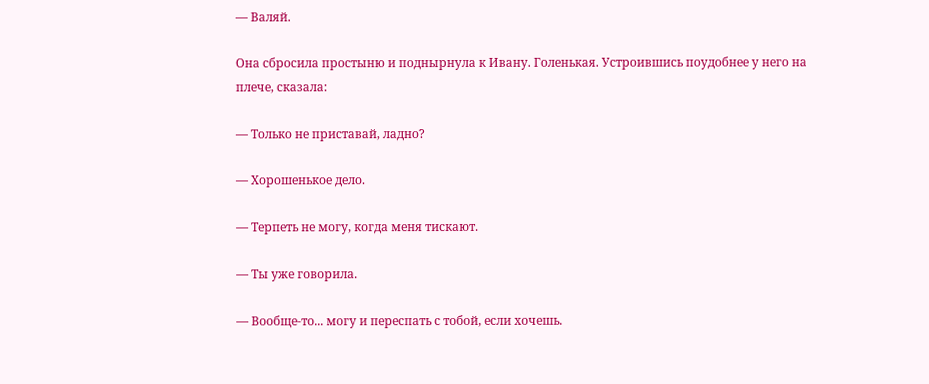— Валяй.

Она сбросила простыню и поднырнула к Ивану. Голенькая. Устроившись поудобнее у него на плече, сказала:

— Только не приставай, ладно?

— Хорошенькое дело.

— Терпеть не могу, когда меня тискают.

— Ты уже говорила.

— Вообще-то... могу и переспать с тобой, если хочешь.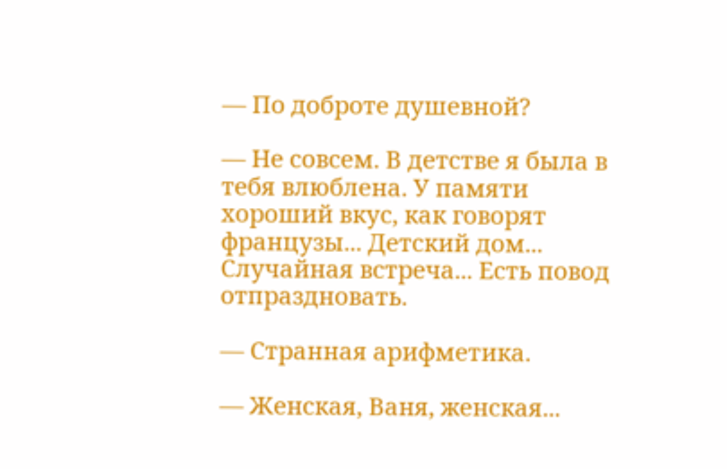— По доброте душевной?

— Не совсем. В детстве я была в тебя влюблена. У памяти хороший вкус, как говорят французы... Детский дом... Случайная встреча... Есть повод отпраздновать.

— Странная арифметика.

— Женская, Ваня, женская...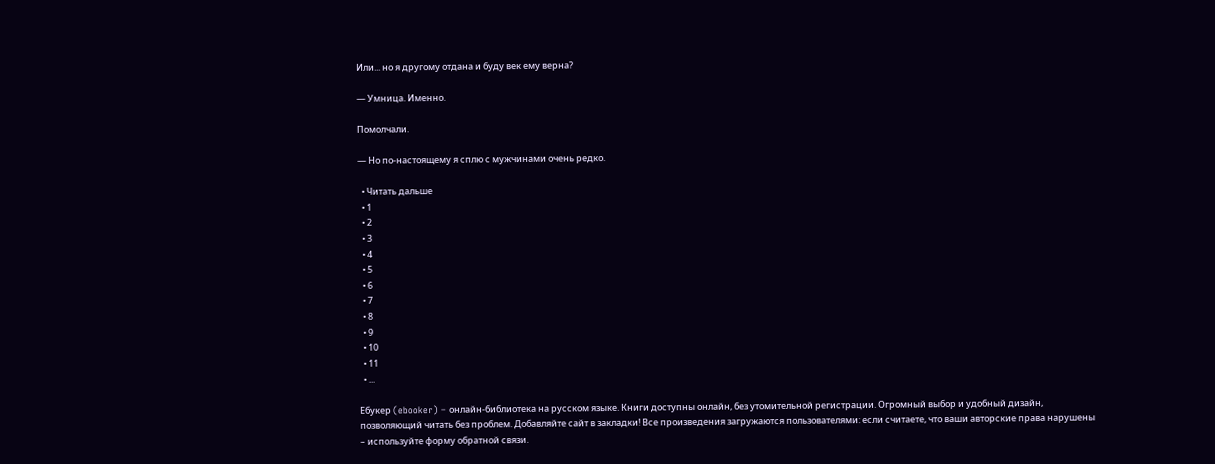Или... но я другому отдана и буду век ему верна?

— Умница. Именно.

Помолчали.

— Но по-настоящему я сплю с мужчинами очень редко.

  • Читать дальше
  • 1
  • 2
  • 3
  • 4
  • 5
  • 6
  • 7
  • 8
  • 9
  • 10
  • 11
  • ...

Ебукер (ebooker) – онлайн-библиотека на русском языке. Книги доступны онлайн, без утомительной регистрации. Огромный выбор и удобный дизайн, позволяющий читать без проблем. Добавляйте сайт в закладки! Все произведения загружаются пользователями: если считаете, что ваши авторские права нарушены – используйте форму обратной связи.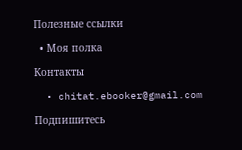Полезные ссылки

  • Моя полка

Контакты

  • chitat.ebooker@gmail.com

Подпишитесь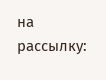на рассылку: